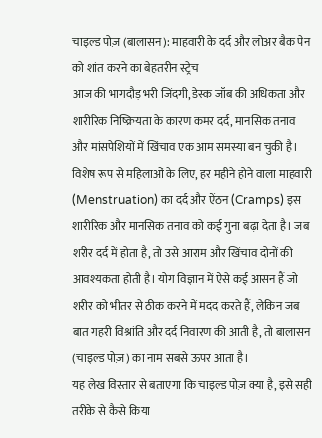चाइल्ड पोज़ (बालासन): माहवारी के दर्द और लोअर बैक पेन को शांत करने का बेहतरीन स्ट्रेच
आज की भागदौड़ भरी जिंदगी, डेस्क जॉब की अधिकता और शारीरिक निष्क्रियता के कारण कमर दर्द, मानसिक तनाव और मांसपेशियों में खिंचाव एक आम समस्या बन चुकी है। विशेष रूप से महिलाओं के लिए, हर महीने होने वाला माहवारी (Menstruation) का दर्द और ऐंठन (Cramps) इस शारीरिक और मानसिक तनाव को कई गुना बढ़ा देता है। जब शरीर दर्द में होता है, तो उसे आराम और खिंचाव दोनों की आवश्यकता होती है। योग विज्ञान में ऐसे कई आसन हैं जो शरीर को भीतर से ठीक करने में मदद करते हैं, लेकिन जब बात गहरी विश्रांति और दर्द निवारण की आती है, तो बालासन (चाइल्ड पोज़) का नाम सबसे ऊपर आता है।
यह लेख विस्तार से बताएगा कि चाइल्ड पोज़ क्या है, इसे सही तरीके से कैसे किया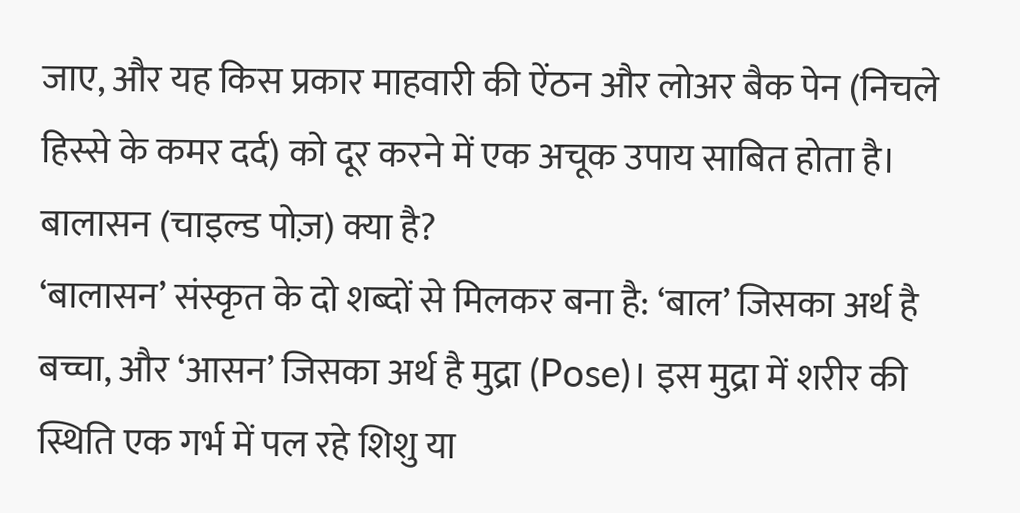जाए, और यह किस प्रकार माहवारी की ऐंठन और लोअर बैक पेन (निचले हिस्से के कमर दर्द) को दूर करने में एक अचूक उपाय साबित होता है।
बालासन (चाइल्ड पोज़) क्या है?
‘बालासन’ संस्कृत के दो शब्दों से मिलकर बना है: ‘बाल’ जिसका अर्थ है बच्चा, और ‘आसन’ जिसका अर्थ है मुद्रा (Pose)। इस मुद्रा में शरीर की स्थिति एक गर्भ में पल रहे शिशु या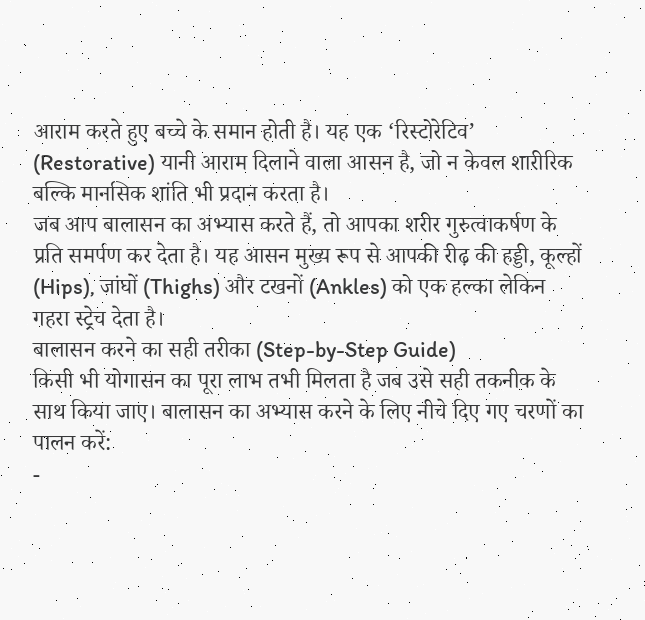आराम करते हुए बच्चे के समान होती है। यह एक ‘रिस्टोरेटिव’ (Restorative) यानी आराम दिलाने वाला आसन है, जो न केवल शारीरिक बल्कि मानसिक शांति भी प्रदान करता है।
जब आप बालासन का अभ्यास करते हैं, तो आपका शरीर गुरुत्वाकर्षण के प्रति समर्पण कर देता है। यह आसन मुख्य रूप से आपकी रीढ़ की हड्डी, कूल्हों (Hips), जांघों (Thighs) और टखनों (Ankles) को एक हल्का लेकिन गहरा स्ट्रेच देता है।
बालासन करने का सही तरीका (Step-by-Step Guide)
किसी भी योगासन का पूरा लाभ तभी मिलता है जब उसे सही तकनीक के साथ किया जाए। बालासन का अभ्यास करने के लिए नीचे दिए गए चरणों का पालन करें:
-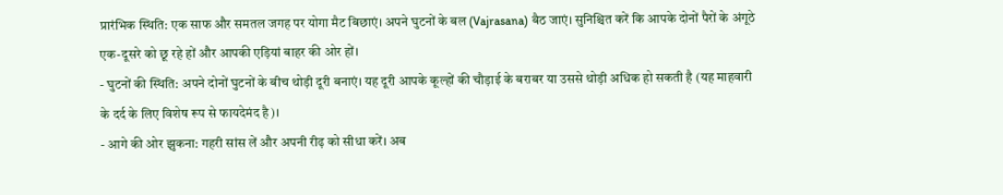प्रारंभिक स्थिति: एक साफ और समतल जगह पर योगा मैट बिछाएं। अपने घुटनों के बल (Vajrasana) बैठ जाएं। सुनिश्चित करें कि आपके दोनों पैरों के अंगूठे एक-दूसरे को छू रहे हों और आपकी एड़ियां बाहर की ओर हों।
- घुटनों की स्थिति: अपने दोनों घुटनों के बीच थोड़ी दूरी बनाएं। यह दूरी आपके कूल्हों की चौड़ाई के बराबर या उससे थोड़ी अधिक हो सकती है (यह माहवारी के दर्द के लिए विशेष रूप से फायदेमंद है)।
- आगे की ओर झुकना: गहरी सांस लें और अपनी रीढ़ को सीधा करें। अब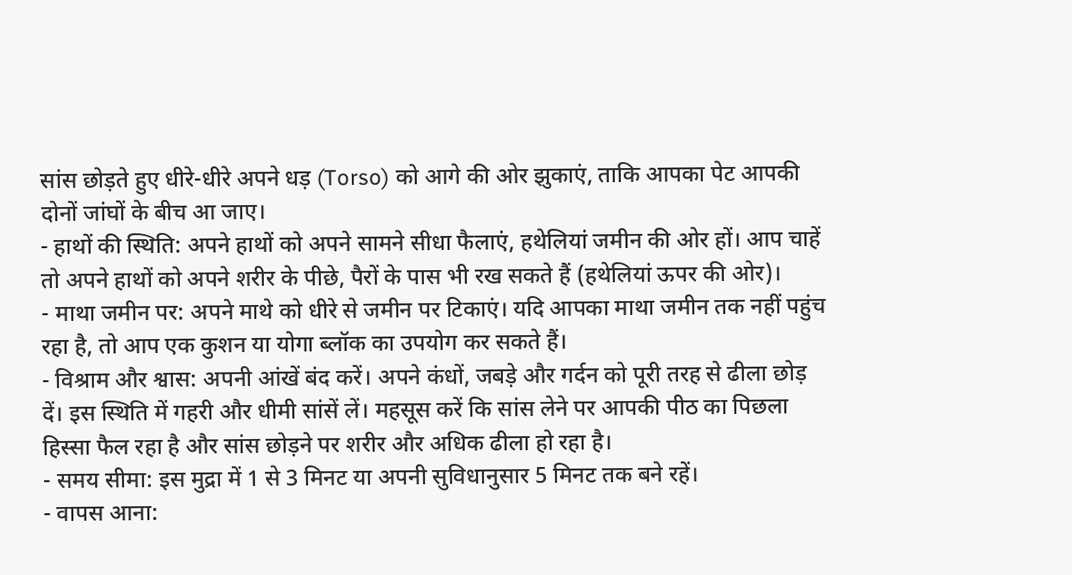सांस छोड़ते हुए धीरे-धीरे अपने धड़ (Torso) को आगे की ओर झुकाएं, ताकि आपका पेट आपकी दोनों जांघों के बीच आ जाए।
- हाथों की स्थिति: अपने हाथों को अपने सामने सीधा फैलाएं, हथेलियां जमीन की ओर हों। आप चाहें तो अपने हाथों को अपने शरीर के पीछे, पैरों के पास भी रख सकते हैं (हथेलियां ऊपर की ओर)।
- माथा जमीन पर: अपने माथे को धीरे से जमीन पर टिकाएं। यदि आपका माथा जमीन तक नहीं पहुंच रहा है, तो आप एक कुशन या योगा ब्लॉक का उपयोग कर सकते हैं।
- विश्राम और श्वास: अपनी आंखें बंद करें। अपने कंधों, जबड़े और गर्दन को पूरी तरह से ढीला छोड़ दें। इस स्थिति में गहरी और धीमी सांसें लें। महसूस करें कि सांस लेने पर आपकी पीठ का पिछला हिस्सा फैल रहा है और सांस छोड़ने पर शरीर और अधिक ढीला हो रहा है।
- समय सीमा: इस मुद्रा में 1 से 3 मिनट या अपनी सुविधानुसार 5 मिनट तक बने रहें।
- वापस आना: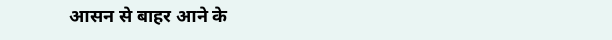आसन से बाहर आने के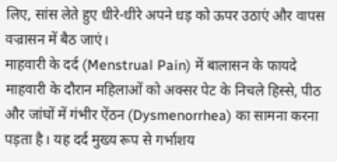लिए, सांस लेते हुए धीरे-धीरे अपने धड़ को ऊपर उठाएं और वापस वज्रासन में बैठ जाएं।
माहवारी के दर्द (Menstrual Pain) में बालासन के फायदे
माहवारी के दौरान महिलाओं को अक्सर पेट के निचले हिस्से, पीठ और जांघों में गंभीर ऐंठन (Dysmenorrhea) का सामना करना पड़ता है। यह दर्द मुख्य रूप से गर्भाशय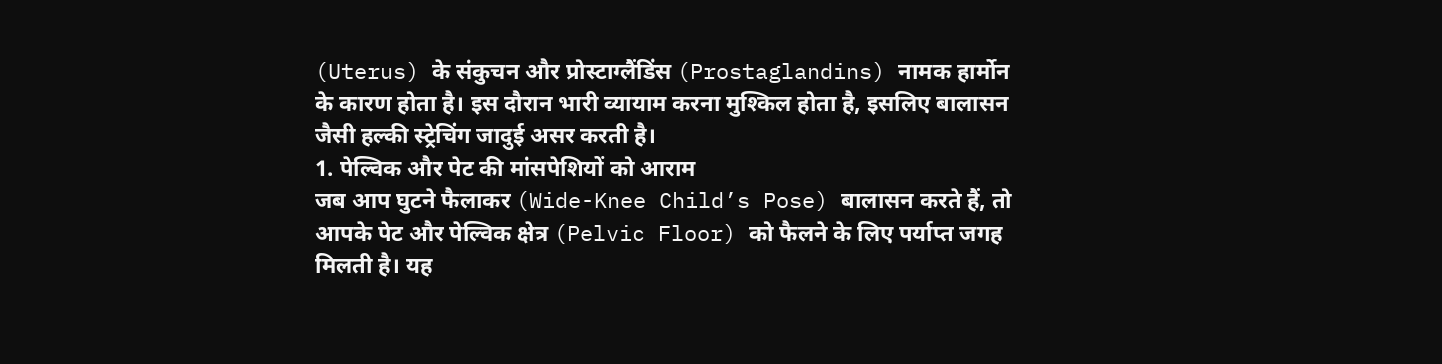(Uterus) के संकुचन और प्रोस्टाग्लैंडिंस (Prostaglandins) नामक हार्मोन के कारण होता है। इस दौरान भारी व्यायाम करना मुश्किल होता है, इसलिए बालासन जैसी हल्की स्ट्रेचिंग जादुई असर करती है।
1. पेल्विक और पेट की मांसपेशियों को आराम
जब आप घुटने फैलाकर (Wide-Knee Child’s Pose) बालासन करते हैं, तो आपके पेट और पेल्विक क्षेत्र (Pelvic Floor) को फैलने के लिए पर्याप्त जगह मिलती है। यह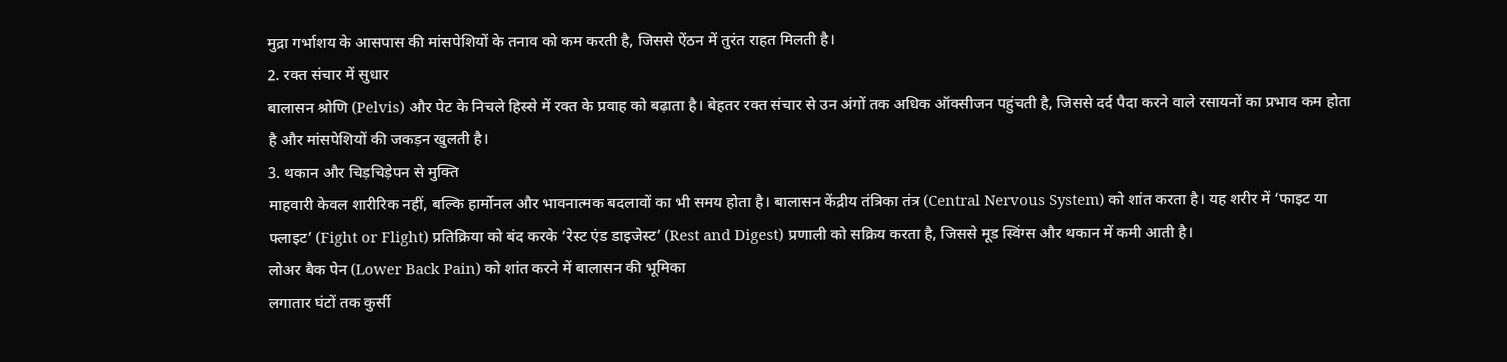मुद्रा गर्भाशय के आसपास की मांसपेशियों के तनाव को कम करती है, जिससे ऐंठन में तुरंत राहत मिलती है।
2. रक्त संचार में सुधार
बालासन श्रोणि (Pelvis) और पेट के निचले हिस्से में रक्त के प्रवाह को बढ़ाता है। बेहतर रक्त संचार से उन अंगों तक अधिक ऑक्सीजन पहुंचती है, जिससे दर्द पैदा करने वाले रसायनों का प्रभाव कम होता है और मांसपेशियों की जकड़न खुलती है।
3. थकान और चिड़चिड़ेपन से मुक्ति
माहवारी केवल शारीरिक नहीं, बल्कि हार्मोनल और भावनात्मक बदलावों का भी समय होता है। बालासन केंद्रीय तंत्रिका तंत्र (Central Nervous System) को शांत करता है। यह शरीर में ‘फाइट या फ्लाइट’ (Fight or Flight) प्रतिक्रिया को बंद करके ‘रेस्ट एंड डाइजेस्ट’ (Rest and Digest) प्रणाली को सक्रिय करता है, जिससे मूड स्विंग्स और थकान में कमी आती है।
लोअर बैक पेन (Lower Back Pain) को शांत करने में बालासन की भूमिका
लगातार घंटों तक कुर्सी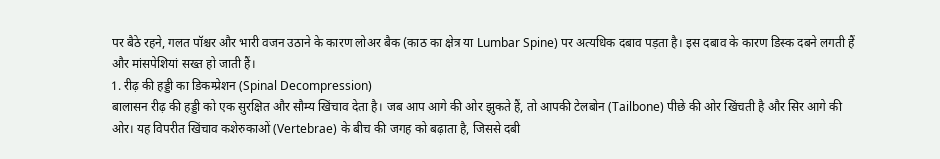पर बैठे रहने, गलत पॉश्चर और भारी वजन उठाने के कारण लोअर बैक (काठ का क्षेत्र या Lumbar Spine) पर अत्यधिक दबाव पड़ता है। इस दबाव के कारण डिस्क दबने लगती हैं और मांसपेशियां सख्त हो जाती हैं।
1. रीढ़ की हड्डी का डिकम्प्रेशन (Spinal Decompression)
बालासन रीढ़ की हड्डी को एक सुरक्षित और सौम्य खिंचाव देता है। जब आप आगे की ओर झुकते हैं, तो आपकी टेलबोन (Tailbone) पीछे की ओर खिंचती है और सिर आगे की ओर। यह विपरीत खिंचाव कशेरुकाओं (Vertebrae) के बीच की जगह को बढ़ाता है, जिससे दबी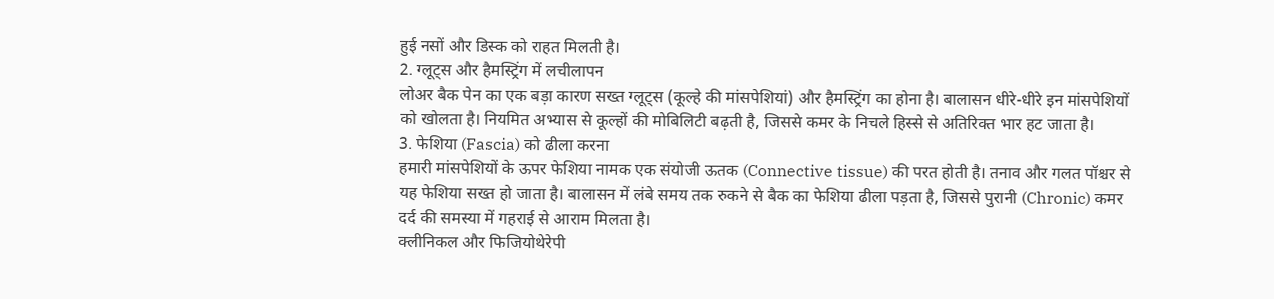हुई नसों और डिस्क को राहत मिलती है।
2. ग्लूट्स और हैमस्ट्रिंग में लचीलापन
लोअर बैक पेन का एक बड़ा कारण सख्त ग्लूट्स (कूल्हे की मांसपेशियां) और हैमस्ट्रिंग का होना है। बालासन धीरे-धीरे इन मांसपेशियों को खोलता है। नियमित अभ्यास से कूल्हों की मोबिलिटी बढ़ती है, जिससे कमर के निचले हिस्से से अतिरिक्त भार हट जाता है।
3. फेशिया (Fascia) को ढीला करना
हमारी मांसपेशियों के ऊपर फेशिया नामक एक संयोजी ऊतक (Connective tissue) की परत होती है। तनाव और गलत पॉश्चर से यह फेशिया सख्त हो जाता है। बालासन में लंबे समय तक रुकने से बैक का फेशिया ढीला पड़ता है, जिससे पुरानी (Chronic) कमर दर्द की समस्या में गहराई से आराम मिलता है।
क्लीनिकल और फिजियोथेरेपी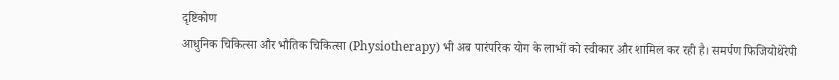दृष्टिकोण
आधुनिक चिकित्सा और भौतिक चिकित्सा (Physiotherapy) भी अब पारंपरिक योग के लाभों को स्वीकार और शामिल कर रही है। समर्पण फिजियोथेरेपी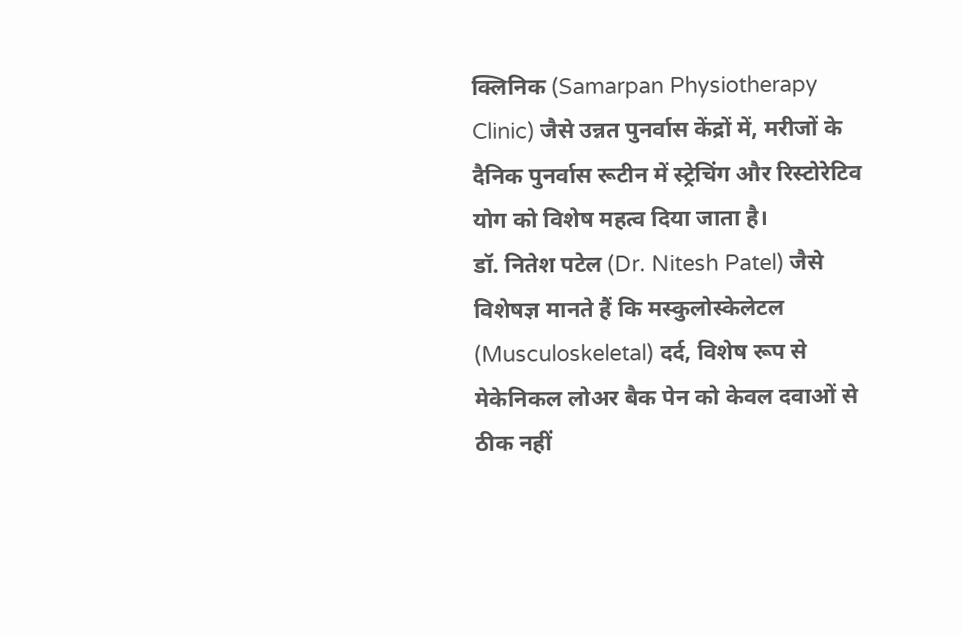क्लिनिक (Samarpan Physiotherapy Clinic) जैसे उन्नत पुनर्वास केंद्रों में, मरीजों के दैनिक पुनर्वास रूटीन में स्ट्रेचिंग और रिस्टोरेटिव योग को विशेष महत्व दिया जाता है।
डॉ. नितेश पटेल (Dr. Nitesh Patel) जैसे विशेषज्ञ मानते हैं कि मस्कुलोस्केलेटल (Musculoskeletal) दर्द, विशेष रूप से मेकेनिकल लोअर बैक पेन को केवल दवाओं से ठीक नहीं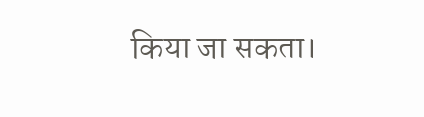किया जा सकता।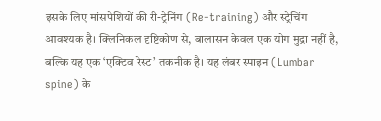इसके लिए मांसपेशियों की री-ट्रेनिंग (Re-training) और स्ट्रेचिंग आवश्यक है। क्लिनिकल दृष्टिकोण से, बालासन केवल एक योग मुद्रा नहीं है, बल्कि यह एक ‘एक्टिव रेस्ट’ तकनीक है। यह लंबर स्पाइन (Lumbar spine) के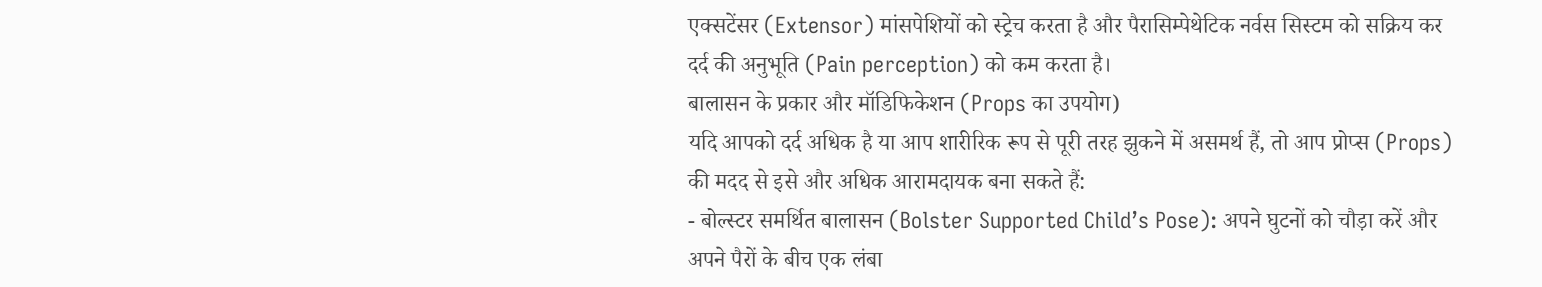एक्सटेंसर (Extensor) मांसपेशियों को स्ट्रेच करता है और पैरासिम्पेथेटिक नर्वस सिस्टम को सक्रिय कर दर्द की अनुभूति (Pain perception) को कम करता है।
बालासन के प्रकार और मॉडिफिकेशन (Props का उपयोग)
यदि आपको दर्द अधिक है या आप शारीरिक रूप से पूरी तरह झुकने में असमर्थ हैं, तो आप प्रोप्स (Props) की मदद से इसे और अधिक आरामदायक बना सकते हैं:
- बोल्स्टर समर्थित बालासन (Bolster Supported Child’s Pose): अपने घुटनों को चौड़ा करें और अपने पैरों के बीच एक लंबा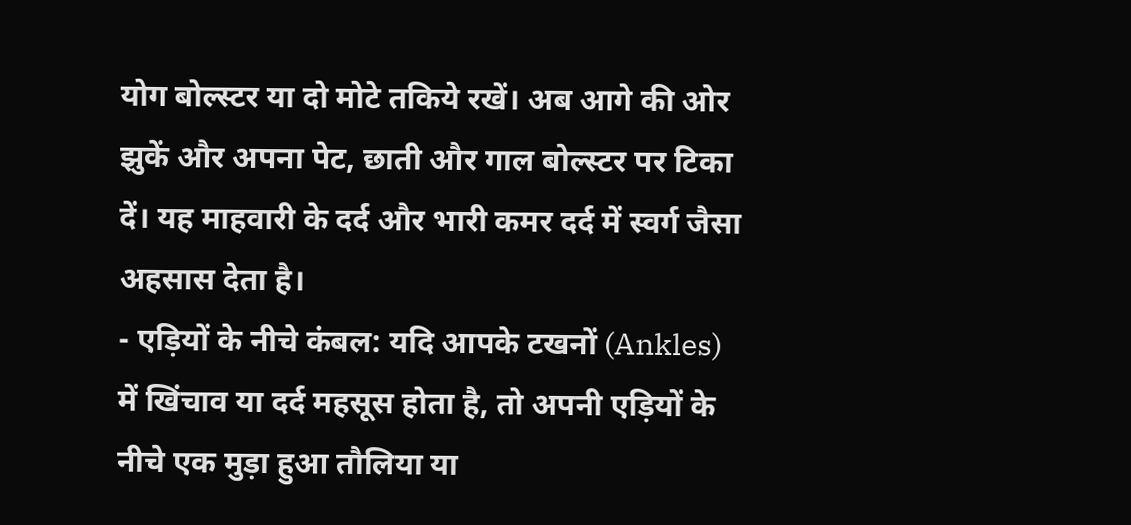योग बोल्स्टर या दो मोटे तकिये रखें। अब आगे की ओर झुकें और अपना पेट, छाती और गाल बोल्स्टर पर टिका दें। यह माहवारी के दर्द और भारी कमर दर्द में स्वर्ग जैसा अहसास देता है।
- एड़ियों के नीचे कंबल: यदि आपके टखनों (Ankles) में खिंचाव या दर्द महसूस होता है, तो अपनी एड़ियों के नीचे एक मुड़ा हुआ तौलिया या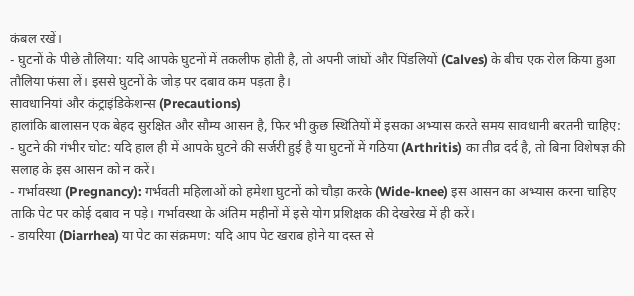कंबल रखें।
- घुटनों के पीछे तौलिया: यदि आपके घुटनों में तकलीफ होती है, तो अपनी जांघों और पिंडलियों (Calves) के बीच एक रोल किया हुआ तौलिया फंसा लें। इससे घुटनों के जोड़ पर दबाव कम पड़ता है।
सावधानियां और कंट्राइंडिकेशन्स (Precautions)
हालांकि बालासन एक बेहद सुरक्षित और सौम्य आसन है, फिर भी कुछ स्थितियों में इसका अभ्यास करते समय सावधानी बरतनी चाहिए:
- घुटने की गंभीर चोट: यदि हाल ही में आपके घुटने की सर्जरी हुई है या घुटनों में गठिया (Arthritis) का तीव्र दर्द है, तो बिना विशेषज्ञ की सलाह के इस आसन को न करें।
- गर्भावस्था (Pregnancy): गर्भवती महिलाओं को हमेशा घुटनों को चौड़ा करके (Wide-knee) इस आसन का अभ्यास करना चाहिए ताकि पेट पर कोई दबाव न पड़े। गर्भावस्था के अंतिम महीनों में इसे योग प्रशिक्षक की देखरेख में ही करें।
- डायरिया (Diarrhea) या पेट का संक्रमण: यदि आप पेट खराब होने या दस्त से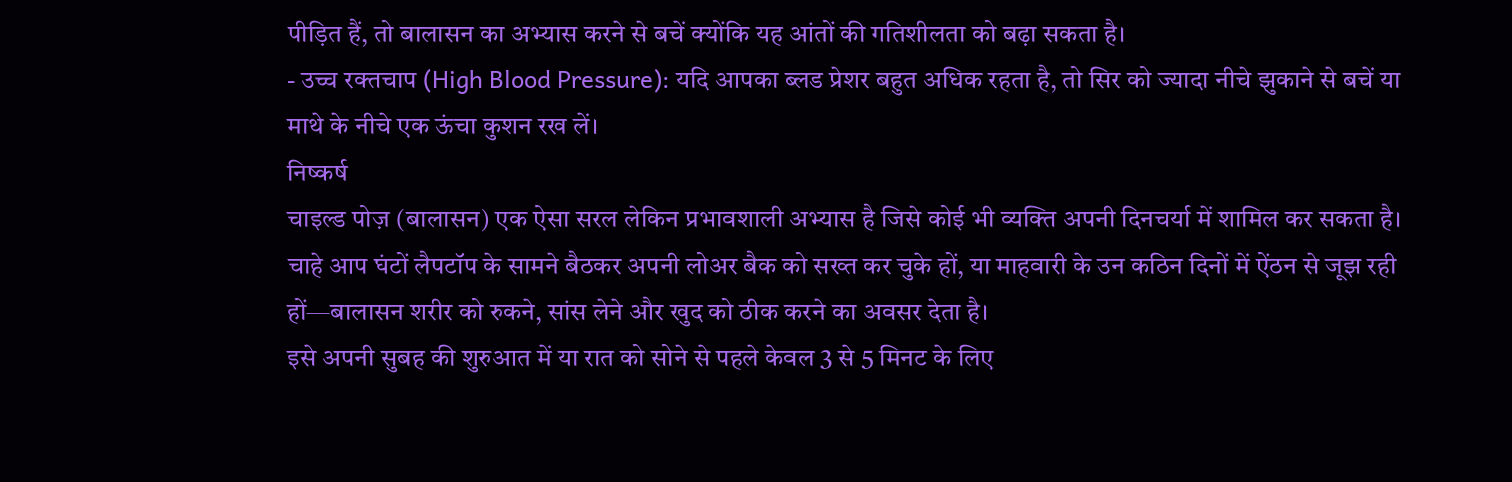पीड़ित हैं, तो बालासन का अभ्यास करने से बचें क्योंकि यह आंतों की गतिशीलता को बढ़ा सकता है।
- उच्च रक्तचाप (High Blood Pressure): यदि आपका ब्लड प्रेशर बहुत अधिक रहता है, तो सिर को ज्यादा नीचे झुकाने से बचें या माथे के नीचे एक ऊंचा कुशन रख लें।
निष्कर्ष
चाइल्ड पोज़ (बालासन) एक ऐसा सरल लेकिन प्रभावशाली अभ्यास है जिसे कोई भी व्यक्ति अपनी दिनचर्या में शामिल कर सकता है। चाहे आप घंटों लैपटॉप के सामने बैठकर अपनी लोअर बैक को सख्त कर चुके हों, या माहवारी के उन कठिन दिनों में ऐंठन से जूझ रही हों—बालासन शरीर को रुकने, सांस लेने और खुद को ठीक करने का अवसर देता है।
इसे अपनी सुबह की शुरुआत में या रात को सोने से पहले केवल 3 से 5 मिनट के लिए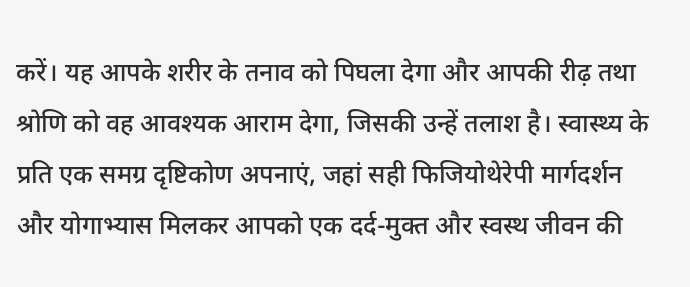करें। यह आपके शरीर के तनाव को पिघला देगा और आपकी रीढ़ तथा श्रोणि को वह आवश्यक आराम देगा, जिसकी उन्हें तलाश है। स्वास्थ्य के प्रति एक समग्र दृष्टिकोण अपनाएं, जहां सही फिजियोथेरेपी मार्गदर्शन और योगाभ्यास मिलकर आपको एक दर्द-मुक्त और स्वस्थ जीवन की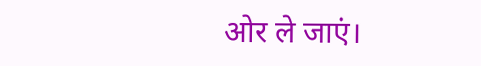ओर ले जाएं।